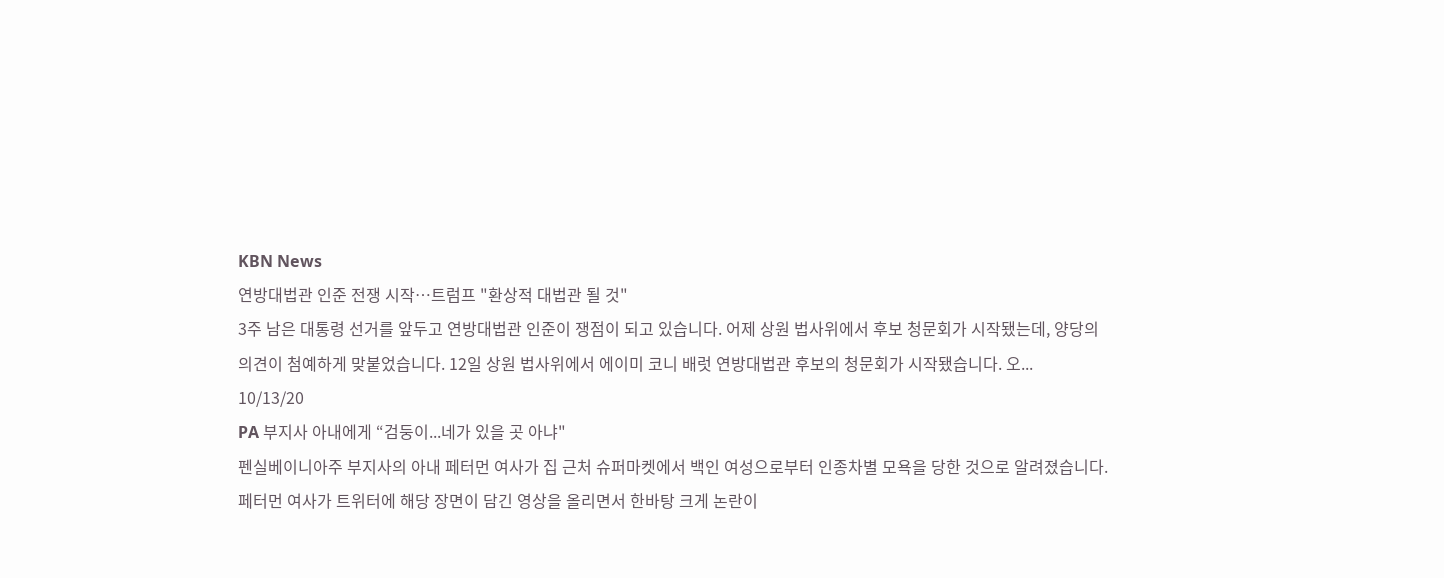KBN News
연방대법관 인준 전쟁 시작…트럼프 "환상적 대법관 될 것"
3주 남은 대통령 선거를 앞두고 연방대법관 인준이 쟁점이 되고 있습니다. 어제 상원 법사위에서 후보 청문회가 시작됐는데, 양당의 의견이 첨예하게 맞붙었습니다. 12일 상원 법사위에서 에이미 코니 배럿 연방대법관 후보의 청문회가 시작됐습니다. 오...
10/13/20
PA 부지사 아내에게 “검둥이...네가 있을 곳 아냐"
펜실베이니아주 부지사의 아내 페터먼 여사가 집 근처 슈퍼마켓에서 백인 여성으로부터 인종차별 모욕을 당한 것으로 알려졌습니다. 페터먼 여사가 트위터에 해당 장면이 담긴 영상을 올리면서 한바탕 크게 논란이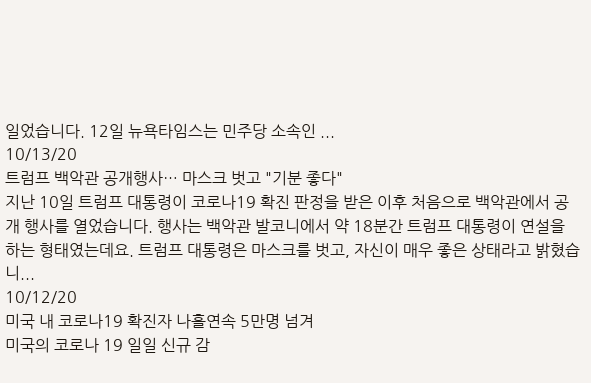일었습니다. 12일 뉴욕타임스는 민주당 소속인 ...
10/13/20
트럼프 백악관 공개행사… 마스크 벗고 "기분 좋다"
지난 10일 트럼프 대통령이 코로나19 확진 판정을 받은 이후 처음으로 백악관에서 공개 행사를 열었습니다. 행사는 백악관 발코니에서 약 18분간 트럼프 대통령이 연설을 하는 형태였는데요. 트럼프 대통령은 마스크를 벗고, 자신이 매우 좋은 상태라고 밝혔습니...
10/12/20
미국 내 코로나19 확진자 나흘연속 5만명 넘겨
미국의 코로나 19 일일 신규 감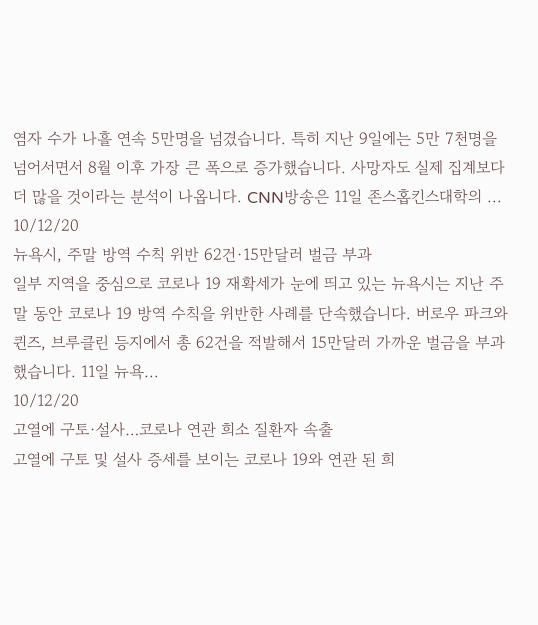염자 수가 나흘 연속 5만명을 넘겼습니다. 특히 지난 9일에는 5만 7천명을 넘어서면서 8월 이후 가장 큰 폭으로 증가했습니다. 사망자도 실제 집계보다 더 많을 것이라는 분석이 나옵니다. CNN방송은 11일 존스홉킨스대학의 ...
10/12/20
뉴욕시, 주말 방역 수칙 위반 62건·15만달러 벌금 부과
일부 지역을 중심으로 코로나 19 재확세가 눈에 띄고 있는 뉴욕시는 지난 주말 동안 코로나 19 방역 수칙을 위반한 사례를 단속했습니다. 버로우 파크와 퀸즈, 브루클린 등지에서 총 62건을 적발해서 15만달러 가까운 벌금을 부과했습니다. 11일 뉴욕...
10/12/20
고열에 구토·설사…코로나 연관 희소 질환자 속출
고열에 구토 및 설사 증세를 보이는 코로나 19와 연관 된 희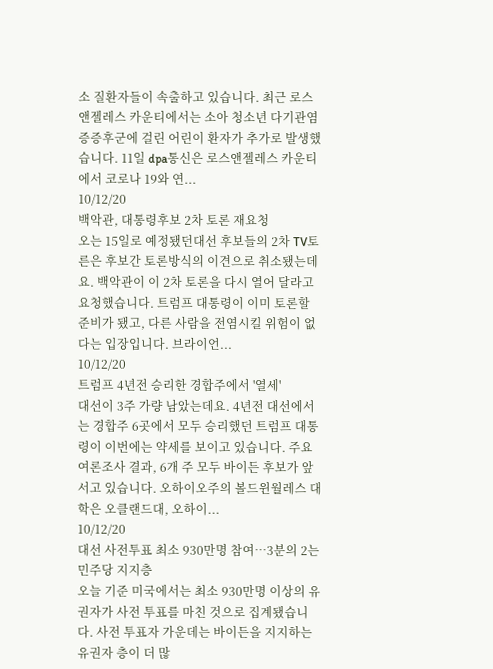소 질환자들이 속출하고 있습니다. 최근 로스앤젤레스 카운티에서는 소아 청소년 다기관염증증후군에 걸린 어린이 환자가 추가로 발생했습니다. 11일 dpa통신은 로스앤젤레스 카운티에서 코로나 19와 연...
10/12/20
백악관, 대통령후보 2차 토론 재요청
오는 15일로 예정됐던대선 후보들의 2차 TV토른은 후보간 토론방식의 이견으로 취소됐는데요. 백악관이 이 2차 토론을 다시 열어 달라고 요청했습니다. 트럼프 대통령이 이미 토론할 준비가 됐고, 다른 사람을 전염시킬 위험이 없다는 입장입니다. 브라이언...
10/12/20
트럼프 4년전 승리한 경합주에서 '열세'
대선이 3주 가량 남았는데요. 4년전 대선에서는 경합주 6곳에서 모두 승리했던 트럼프 대통령이 이번에는 약세를 보이고 있습니다. 주요 여론조사 결과, 6개 주 모두 바이든 후보가 앞서고 있습니다. 오하이오주의 볼드윈월레스 대학은 오클랜드대, 오하이...
10/12/20
대선 사전투표 최소 930만명 참여…3분의 2는 민주당 지지층
오늘 기준 미국에서는 최소 930만명 이상의 유권자가 사전 투표를 마친 것으로 집계됐습니다. 사전 투표자 가운데는 바이든을 지지하는 유권자 층이 더 많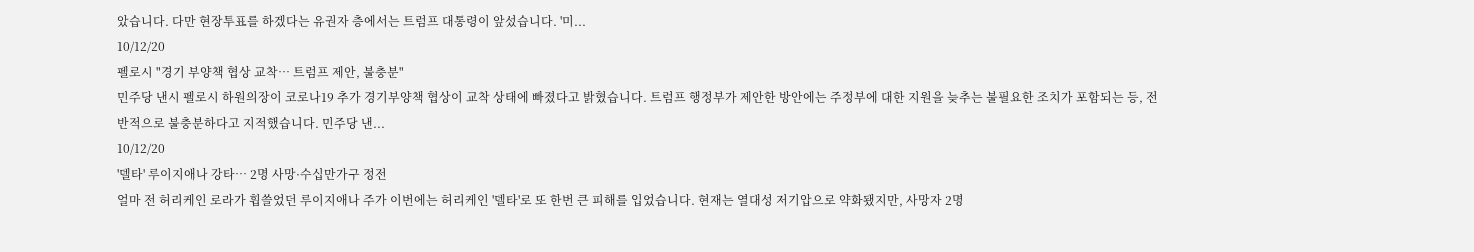았습니다. 다만 현장투표를 하겠다는 유권자 층에서는 트럼프 대통령이 앞섰습니다. '미...
10/12/20
펠로시 "경기 부양책 협상 교착… 트럼프 제안, 불충분"
민주당 낸시 펠로시 하원의장이 코로나19 추가 경기부양책 협상이 교착 상태에 빠졌다고 밝혔습니다. 트럼프 행정부가 제안한 방안에는 주정부에 대한 지원을 늦추는 불필요한 조치가 포함되는 등, 전반적으로 불충분하다고 지적했습니다. 민주당 낸...
10/12/20
'델타' 루이지애나 강타… 2명 사망·수십만가구 정전
얼마 전 허리케인 로라가 휩쓸었던 루이지애나 주가 이번에는 허리케인 '델타'로 또 한번 큰 피해를 입었습니다. 현재는 열대성 저기압으로 약화됐지만, 사망자 2명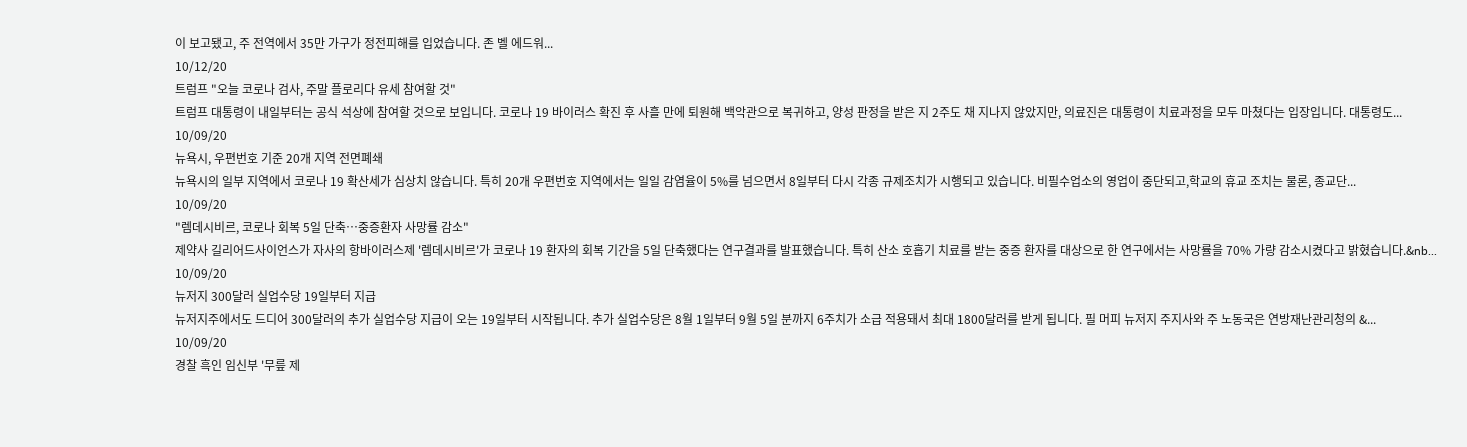이 보고됐고, 주 전역에서 35만 가구가 정전피해를 입었습니다. 존 벨 에드워...
10/12/20
트럼프 "오늘 코로나 검사, 주말 플로리다 유세 참여할 것"
트럼프 대통령이 내일부터는 공식 석상에 참여할 것으로 보입니다. 코로나 19 바이러스 확진 후 사흘 만에 퇴원해 백악관으로 복귀하고, 양성 판정을 받은 지 2주도 채 지나지 않았지만, 의료진은 대통령이 치료과정을 모두 마쳤다는 입장입니다. 대통령도...
10/09/20
뉴욕시, 우편번호 기준 20개 지역 전면폐쇄
뉴욕시의 일부 지역에서 코로나 19 확산세가 심상치 않습니다. 특히 20개 우편번호 지역에서는 일일 감염율이 5%를 넘으면서 8일부터 다시 각종 규제조치가 시행되고 있습니다. 비필수업소의 영업이 중단되고,학교의 휴교 조치는 물론, 종교단...
10/09/20
"렘데시비르, 코로나 회복 5일 단축…중증환자 사망률 감소"
제약사 길리어드사이언스가 자사의 항바이러스제 '렘데시비르'가 코로나 19 환자의 회복 기간을 5일 단축했다는 연구결과를 발표했습니다. 특히 산소 호흡기 치료를 받는 중증 환자를 대상으로 한 연구에서는 사망률을 70% 가량 감소시켰다고 밝혔습니다.&nb...
10/09/20
뉴저지 300달러 실업수당 19일부터 지급
뉴저지주에서도 드디어 300달러의 추가 실업수당 지급이 오는 19일부터 시작됩니다. 추가 실업수당은 8월 1일부터 9월 5일 분까지 6주치가 소급 적용돼서 최대 1800달러를 받게 됩니다. 필 머피 뉴저지 주지사와 주 노동국은 연방재난관리청의 &...
10/09/20
경찰 흑인 임신부 '무릎 제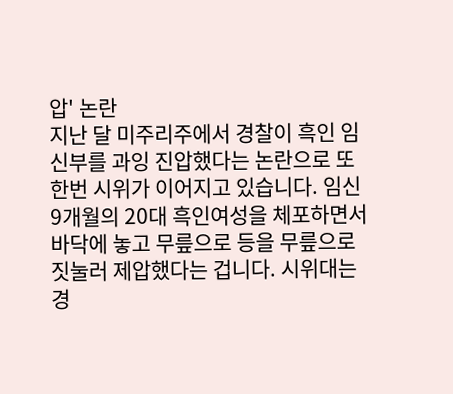압' 논란
지난 달 미주리주에서 경찰이 흑인 임신부를 과잉 진압했다는 논란으로 또 한번 시위가 이어지고 있습니다. 임신 9개월의 20대 흑인여성을 체포하면서 바닥에 놓고 무릎으로 등을 무릎으로 짓눌러 제압했다는 겁니다. 시위대는 경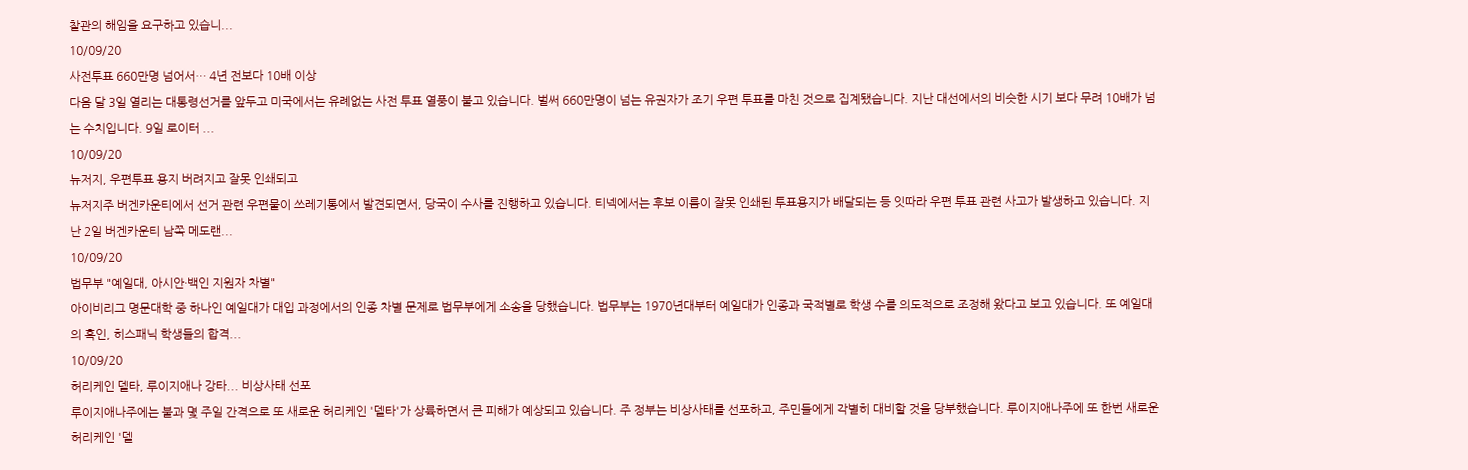찰관의 해임을 요구하고 있습니...
10/09/20
사전투표 660만명 넘어서… 4년 전보다 10배 이상
다음 달 3일 열리는 대통령선거를 앞두고 미국에서는 유례없는 사전 투표 열풍이 불고 있습니다. 벌써 660만명이 넘는 유권자가 조기 우편 투표를 마친 것으로 집계됐습니다. 지난 대선에서의 비슷한 시기 보다 무려 10배가 넘는 수치입니다. 9일 로이터 ...
10/09/20
뉴저지, 우편투표 용지 버려지고 잘못 인쇄되고
뉴저지주 버겐카운티에서 선거 관련 우편물이 쓰레기통에서 발견되면서, 당국이 수사를 진행하고 있습니다. 티넥에서는 후보 이름이 잘못 인쇄된 투표용지가 배달되는 등 잇따라 우편 투표 관련 사고가 발생하고 있습니다. 지난 2일 버겐카운티 남쪽 메도랜...
10/09/20
법무부 "예일대, 아시안·백인 지원자 차별"
아이비리그 명문대학 중 하나인 예일대가 대입 과정에서의 인종 차별 문제로 법무부에게 소송을 당했습니다. 법무부는 1970년대부터 예일대가 인종과 국적별로 학생 수를 의도적으로 조정해 왔다고 보고 있습니다. 또 예일대의 흑인, 히스패닉 학생들의 합격...
10/09/20
허리케인 델타, 루이지애나 강타... 비상사태 선포
루이지애나주에는 불과 몇 주일 간격으로 또 새로운 허리케인 '델타'가 상륙하면서 큰 피해가 예상되고 있습니다. 주 정부는 비상사태를 선포하고, 주민들에게 각별히 대비할 것을 당부했습니다. 루이지애나주에 또 한번 새로운 허리케인 '델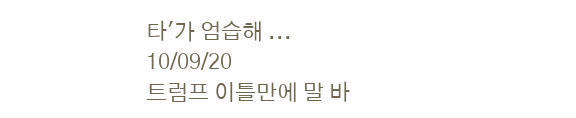타'가 엄습해 ...
10/09/20
트럼프 이틀만에 말 바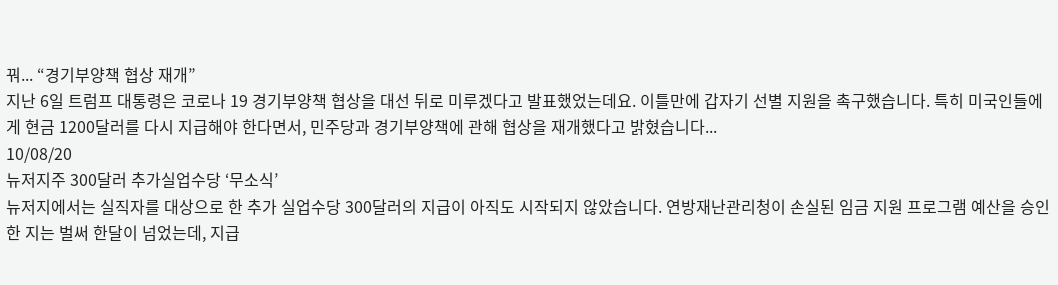꿔... “경기부양책 협상 재개”
지난 6일 트럼프 대통령은 코로나 19 경기부양책 협상을 대선 뒤로 미루겠다고 발표했었는데요. 이틀만에 갑자기 선별 지원을 촉구했습니다. 특히 미국인들에게 현금 1200달러를 다시 지급해야 한다면서, 민주당과 경기부양책에 관해 협상을 재개했다고 밝혔습니다...
10/08/20
뉴저지주 300달러 추가실업수당 ‘무소식’
뉴저지에서는 실직자를 대상으로 한 추가 실업수당 300달러의 지급이 아직도 시작되지 않았습니다. 연방재난관리청이 손실된 임금 지원 프로그램 예산을 승인한 지는 벌써 한달이 넘었는데, 지급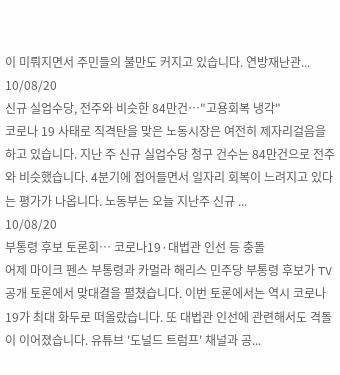이 미뤄지면서 주민들의 불만도 커지고 있습니다. 연방재난관...
10/08/20
신규 실업수당, 전주와 비슷한 84만건…"고용회복 냉각"
코로나 19 사태로 직격탄을 맞은 노동시장은 여전히 제자리걸음을 하고 있습니다. 지난 주 신규 실업수당 청구 건수는 84만건으로 전주와 비슷했습니다. 4분기에 접어들면서 일자리 회복이 느려지고 있다는 평가가 나옵니다. 노동부는 오늘 지난주 신규 ...
10/08/20
부통령 후보 토론회… 코로나19·대법관 인선 등 충돌
어제 마이크 펜스 부통령과 카멀라 해리스 민주당 부통령 후보가 TV 공개 토론에서 맞대결을 펼쳤습니다. 이번 토론에서는 역시 코로나19가 최대 화두로 떠올랐습니다. 또 대법관 인선에 관련해서도 격돌이 이어졌습니다. 유튜브 '도널드 트럼프' 채널과 공...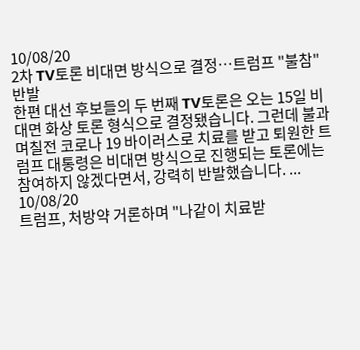10/08/20
2차 TV토론 비대면 방식으로 결정…트럼프 "불참" 반발
한편 대선 후보들의 두 번째 TV토론은 오는 15일 비대면 화상 토론 형식으로 결정됐습니다. 그런데 불과 며칠전 코로나 19 바이러스로 치료를 받고 퇴원한 트럼프 대통령은 비대면 방식으로 진행되는 토론에는 참여하지 않겠다면서, 강력히 반발했습니다. ...
10/08/20
트럼프, 처방약 거론하며 "나같이 치료받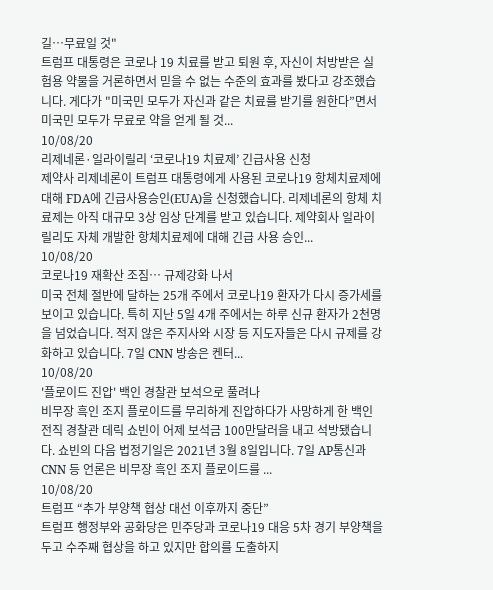길…무료일 것"
트럼프 대통령은 코로나 19 치료를 받고 퇴원 후, 자신이 처방받은 실험용 약물을 거론하면서 믿을 수 없는 수준의 효과를 봤다고 강조했습니다. 게다가 "미국민 모두가 자신과 같은 치료를 받기를 원한다”면서 미국민 모두가 무료로 약을 얻게 될 것...
10/08/20
리제네론·일라이릴리 ‘코로나19 치료제’ 긴급사용 신청
제약사 리제네론이 트럼프 대통령에게 사용된 코로나19 항체치료제에 대해 FDA에 긴급사용승인(EUA)을 신청했습니다. 리제네론의 항체 치료제는 아직 대규모 3상 임상 단계를 받고 있습니다. 제약회사 일라이릴리도 자체 개발한 항체치료제에 대해 긴급 사용 승인...
10/08/20
코로나19 재확산 조짐… 규제강화 나서
미국 전체 절반에 달하는 25개 주에서 코로나19 환자가 다시 증가세를 보이고 있습니다. 특히 지난 5일 4개 주에서는 하루 신규 환자가 2천명을 넘었습니다. 적지 않은 주지사와 시장 등 지도자들은 다시 규제를 강화하고 있습니다. 7일 CNN 방송은 켄터...
10/08/20
'플로이드 진압' 백인 경찰관 보석으로 풀려나
비무장 흑인 조지 플로이드를 무리하게 진압하다가 사망하게 한 백인 전직 경찰관 데릭 쇼빈이 어제 보석금 100만달러을 내고 석방됐습니다. 쇼빈의 다음 법정기일은 2021년 3월 8일입니다. 7일 AP통신과 CNN 등 언론은 비무장 흑인 조지 플로이드를 ...
10/08/20
트럼프 “추가 부양책 협상 대선 이후까지 중단”
트럼프 행정부와 공화당은 민주당과 코로나19 대응 5차 경기 부양책을 두고 수주째 협상을 하고 있지만 합의를 도출하지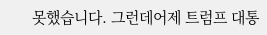못했습니다. 그런데어제 트럼프 대통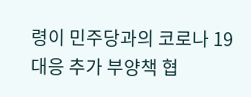령이 민주당과의 코로나 19 대응 추가 부양책 협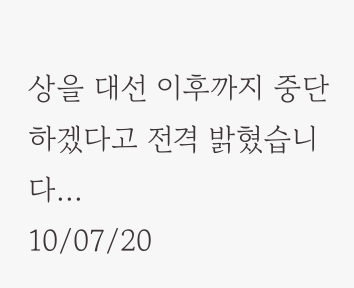상을 대선 이후까지 중단하겠다고 전격 밝혔습니다...
10/07/20